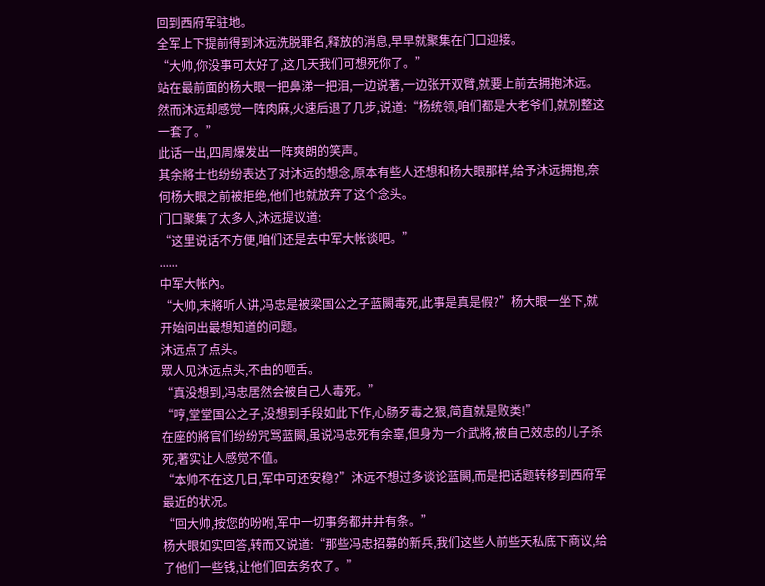回到西府军驻地。
全军上下提前得到沐远洗脱罪名,释放的消息,早早就聚集在门口迎接。
“大帅,你没事可太好了,这几天我们可想死你了。”
站在最前面的杨大眼一把鼻涕一把泪,一边说著,一边张开双臂,就要上前去拥抱沐远。
然而沐远却感觉一阵肉麻,火速后退了几步,说道:“杨统领,咱们都是大老爷们,就別整这一套了。”
此话一出,四周爆发出一阵爽朗的笑声。
其余將士也纷纷表达了对沐远的想念,原本有些人还想和杨大眼那样,给予沐远拥抱,奈何杨大眼之前被拒绝,他们也就放弃了这个念头。
门口聚集了太多人,沐远提议道:
“这里说话不方便,咱们还是去中军大帐谈吧。”
......
中军大帐內。
“大帅,末將听人讲,冯忠是被梁国公之子蓝闕毒死,此事是真是假?”杨大眼一坐下,就开始问出最想知道的问题。
沐远点了点头。
眾人见沐远点头,不由的咂舌。
“真没想到,冯忠居然会被自己人毒死。”
“哼,堂堂国公之子,没想到手段如此下作,心肠歹毒之狠,简直就是败类!”
在座的將官们纷纷咒骂蓝闕,虽说冯忠死有余辜,但身为一介武將,被自己效忠的儿子杀死,著实让人感觉不值。
“本帅不在这几日,军中可还安稳?”沐远不想过多谈论蓝闕,而是把话题转移到西府军最近的状况。
“回大帅,按您的吩咐,军中一切事务都井井有条。”
杨大眼如实回答,转而又说道:“那些冯忠招募的新兵,我们这些人前些天私底下商议,给了他们一些钱,让他们回去务农了。”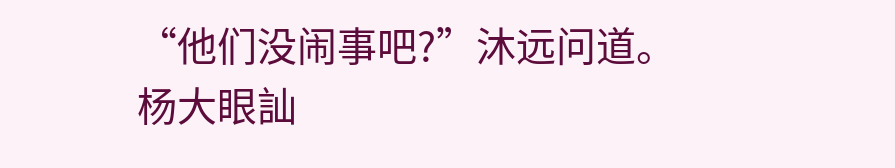“他们没闹事吧?”沐远问道。
杨大眼訕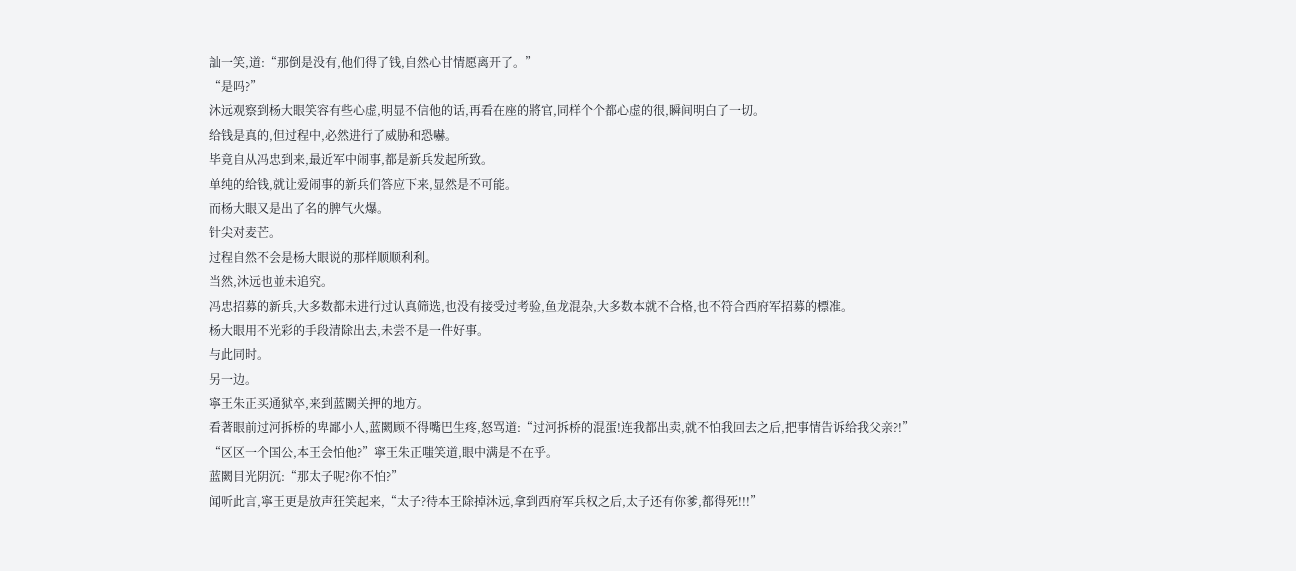訕一笑,道:“那倒是没有,他们得了钱,自然心甘情愿离开了。”
“是吗?”
沐远观察到杨大眼笑容有些心虚,明显不信他的话,再看在座的將官,同样个个都心虚的很,瞬间明白了一切。
给钱是真的,但过程中,必然进行了威胁和恐嚇。
毕竟自从冯忠到来,最近军中闹事,都是新兵发起所致。
单纯的给钱,就让爱闹事的新兵们答应下来,显然是不可能。
而杨大眼又是出了名的脾气火爆。
针尖对麦芒。
过程自然不会是杨大眼说的那样顺顺利利。
当然,沐远也並未追究。
冯忠招募的新兵,大多数都未进行过认真筛选,也没有接受过考验,鱼龙混杂,大多数本就不合格,也不符合西府军招募的標准。
杨大眼用不光彩的手段清除出去,未尝不是一件好事。
与此同时。
另一边。
寧王朱正买通狱卒,来到蓝闕关押的地方。
看著眼前过河拆桥的卑鄙小人,蓝闕顾不得嘴巴生疼,怒骂道:“过河拆桥的混蛋!连我都出卖,就不怕我回去之后,把事情告诉给我父亲?!”
“区区一个国公,本王会怕他?”寧王朱正嗤笑道,眼中满是不在乎。
蓝闕目光阴沉:“那太子呢?你不怕?”
闻听此言,寧王更是放声狂笑起来,“太子?待本王除掉沐远,拿到西府军兵权之后,太子还有你爹,都得死!!!”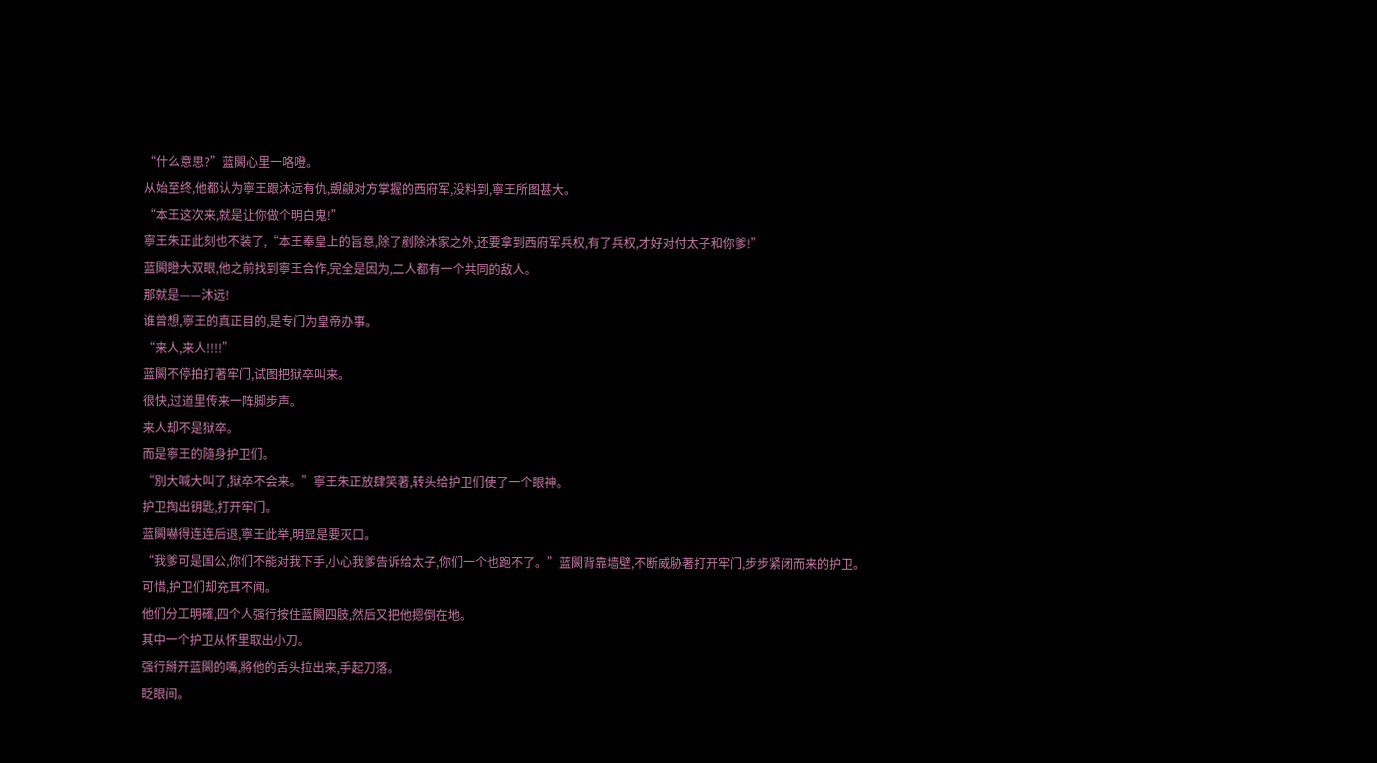“什么意思?”蓝闕心里一咯噔。
从始至终,他都认为寧王跟沐远有仇,覬覦对方掌握的西府军,没料到,寧王所图甚大。
“本王这次来,就是让你做个明白鬼!”
寧王朱正此刻也不装了,“本王奉皇上的旨意,除了剷除沐家之外,还要拿到西府军兵权,有了兵权,才好对付太子和你爹!”
蓝闕瞪大双眼,他之前找到寧王合作,完全是因为,二人都有一个共同的敌人。
那就是——沐远!
谁曾想,寧王的真正目的,是专门为皇帝办事。
“来人,来人!!!!”
蓝闕不停拍打著牢门,试图把狱卒叫来。
很快,过道里传来一阵脚步声。
来人却不是狱卒。
而是寧王的隨身护卫们。
“別大喊大叫了,狱卒不会来。”寧王朱正放肆笑著,转头给护卫们使了一个眼神。
护卫掏出钥匙,打开牢门。
蓝闕嚇得连连后退,寧王此举,明显是要灭口。
“我爹可是国公,你们不能对我下手,小心我爹告诉给太子,你们一个也跑不了。”蓝闕背靠墙壁,不断威胁著打开牢门,步步紧闭而来的护卫。
可惜,护卫们却充耳不闻。
他们分工明確,四个人强行按住蓝闕四肢,然后又把他摁倒在地。
其中一个护卫从怀里取出小刀。
强行掰开蓝闕的嘴,將他的舌头拉出来,手起刀落。
眨眼间。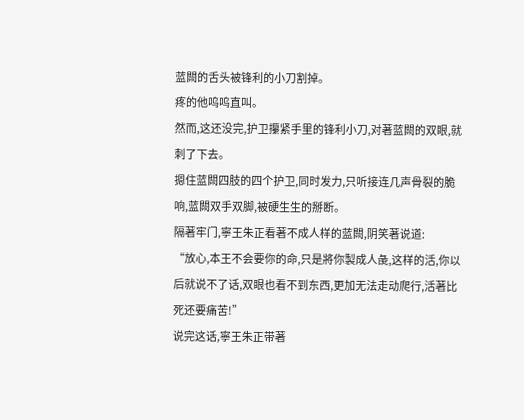蓝闕的舌头被锋利的小刀割掉。
疼的他呜呜直叫。
然而,这还没完,护卫攥紧手里的锋利小刀,对著蓝闕的双眼,就刺了下去。
摁住蓝闕四肢的四个护卫,同时发力,只听接连几声骨裂的脆响,蓝闕双手双脚,被硬生生的掰断。
隔著牢门,寧王朱正看著不成人样的蓝闕,阴笑著说道:
“放心,本王不会要你的命,只是將你製成人彘,这样的活,你以后就说不了话,双眼也看不到东西,更加无法走动爬行,活著比死还要痛苦!”
说完这话,寧王朱正带著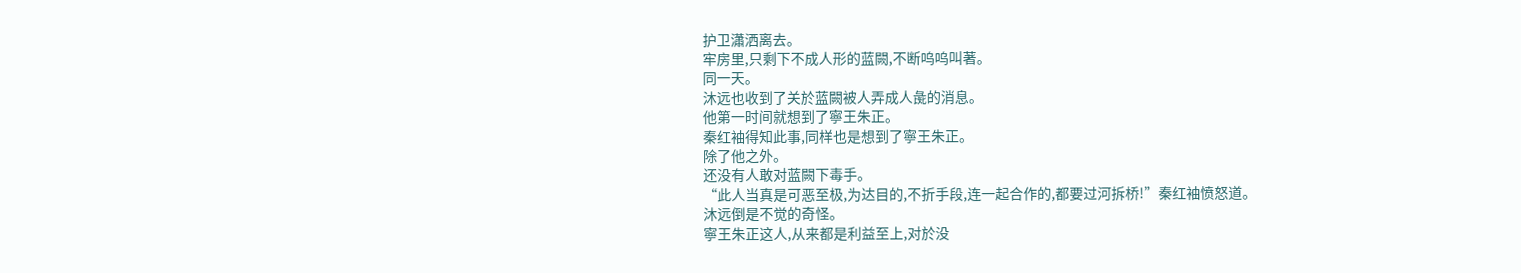护卫瀟洒离去。
牢房里,只剩下不成人形的蓝闕,不断呜呜叫著。
同一天。
沐远也收到了关於蓝闕被人弄成人彘的消息。
他第一时间就想到了寧王朱正。
秦红袖得知此事,同样也是想到了寧王朱正。
除了他之外。
还没有人敢对蓝闕下毒手。
“此人当真是可恶至极,为达目的,不折手段,连一起合作的,都要过河拆桥!”秦红袖愤怒道。
沐远倒是不觉的奇怪。
寧王朱正这人,从来都是利益至上,对於没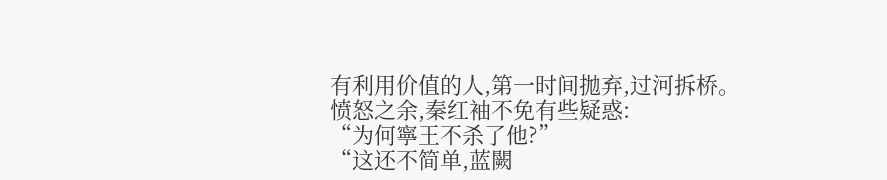有利用价值的人,第一时间拋弃,过河拆桥。
愤怒之余,秦红袖不免有些疑惑:
“为何寧王不杀了他?”
“这还不简单,蓝闕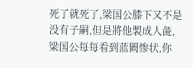死了就死了,梁国公膝下又不是没有子嗣,但是將他製成人彘,梁国公每每看到蓝闕惨状,你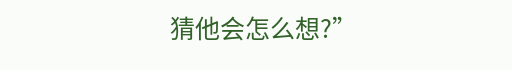猜他会怎么想?”